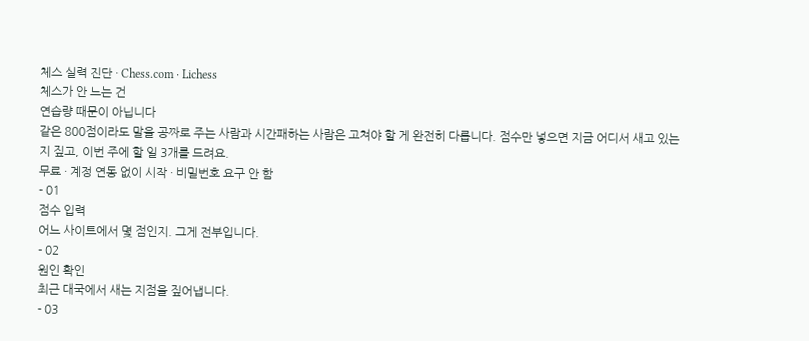체스 실력 진단 · Chess.com · Lichess
체스가 안 느는 건
연습량 때문이 아닙니다
같은 800점이라도 말을 공짜로 주는 사람과 시간패하는 사람은 고쳐야 할 게 완전히 다릅니다. 점수만 넣으면 지금 어디서 새고 있는지 짚고, 이번 주에 할 일 3개를 드려요.
무료 · 계정 연동 없이 시작 · 비밀번호 요구 안 함
- 01
점수 입력
어느 사이트에서 몇 점인지. 그게 전부입니다.
- 02
원인 확인
최근 대국에서 새는 지점을 짚어냅니다.
- 03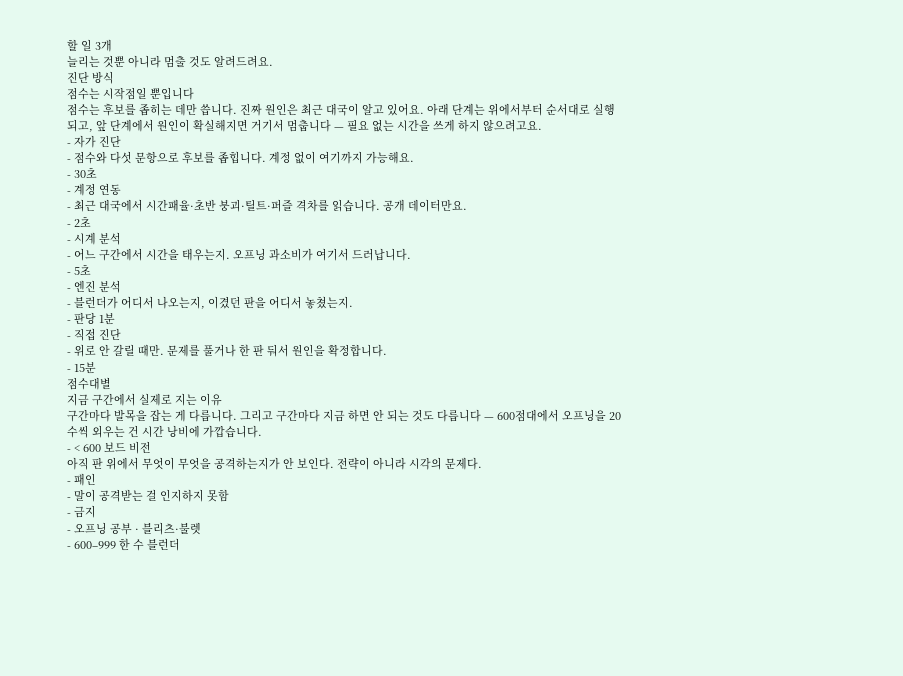할 일 3개
늘리는 것뿐 아니라 멈출 것도 알려드려요.
진단 방식
점수는 시작점일 뿐입니다
점수는 후보를 좁히는 데만 씁니다. 진짜 원인은 최근 대국이 알고 있어요. 아래 단계는 위에서부터 순서대로 실행되고, 앞 단계에서 원인이 확실해지면 거기서 멈춥니다 — 필요 없는 시간을 쓰게 하지 않으려고요.
- 자가 진단
- 점수와 다섯 문항으로 후보를 좁힙니다. 계정 없이 여기까지 가능해요.
- 30초
- 계정 연동
- 최근 대국에서 시간패율·초반 붕괴·틸트·퍼즐 격차를 읽습니다. 공개 데이터만요.
- 2초
- 시계 분석
- 어느 구간에서 시간을 태우는지. 오프닝 과소비가 여기서 드러납니다.
- 5초
- 엔진 분석
- 블런더가 어디서 나오는지, 이겼던 판을 어디서 놓쳤는지.
- 판당 1분
- 직접 진단
- 위로 안 갈릴 때만. 문제를 풀거나 한 판 둬서 원인을 확정합니다.
- 15분
점수대별
지금 구간에서 실제로 지는 이유
구간마다 발목을 잡는 게 다릅니다. 그리고 구간마다 지금 하면 안 되는 것도 다릅니다 — 600점대에서 오프닝을 20수씩 외우는 건 시간 낭비에 가깝습니다.
- < 600 보드 비전
아직 판 위에서 무엇이 무엇을 공격하는지가 안 보인다. 전략이 아니라 시각의 문제다.
- 패인
- 말이 공격받는 걸 인지하지 못함
- 금지
- 오프닝 공부 · 블리츠·불렛
- 600–999 한 수 블런더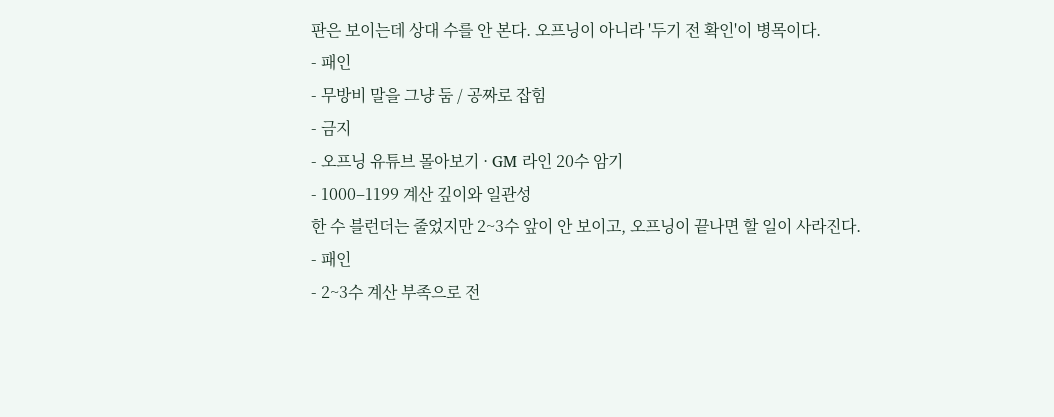판은 보이는데 상대 수를 안 본다. 오프닝이 아니라 '두기 전 확인'이 병목이다.
- 패인
- 무방비 말을 그냥 둠 / 공짜로 잡힘
- 금지
- 오프닝 유튜브 몰아보기 · GM 라인 20수 암기
- 1000–1199 계산 깊이와 일관성
한 수 블런더는 줄었지만 2~3수 앞이 안 보이고, 오프닝이 끝나면 할 일이 사라진다.
- 패인
- 2~3수 계산 부족으로 전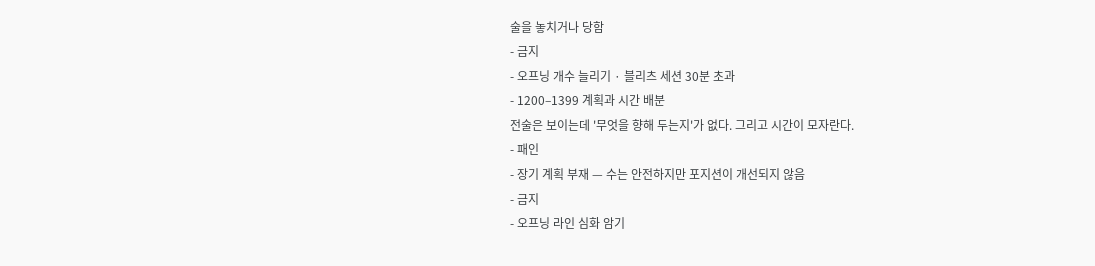술을 놓치거나 당함
- 금지
- 오프닝 개수 늘리기 · 블리츠 세션 30분 초과
- 1200–1399 계획과 시간 배분
전술은 보이는데 '무엇을 향해 두는지'가 없다. 그리고 시간이 모자란다.
- 패인
- 장기 계획 부재 — 수는 안전하지만 포지션이 개선되지 않음
- 금지
- 오프닝 라인 심화 암기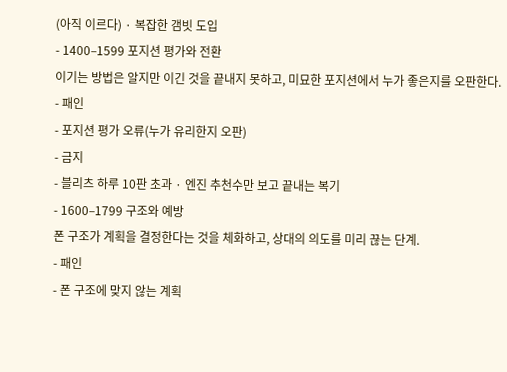(아직 이르다) · 복잡한 갬빗 도입
- 1400–1599 포지션 평가와 전환
이기는 방법은 알지만 이긴 것을 끝내지 못하고, 미묘한 포지션에서 누가 좋은지를 오판한다.
- 패인
- 포지션 평가 오류(누가 유리한지 오판)
- 금지
- 블리츠 하루 10판 초과 · 엔진 추천수만 보고 끝내는 복기
- 1600–1799 구조와 예방
폰 구조가 계획을 결정한다는 것을 체화하고, 상대의 의도를 미리 끊는 단계.
- 패인
- 폰 구조에 맞지 않는 계획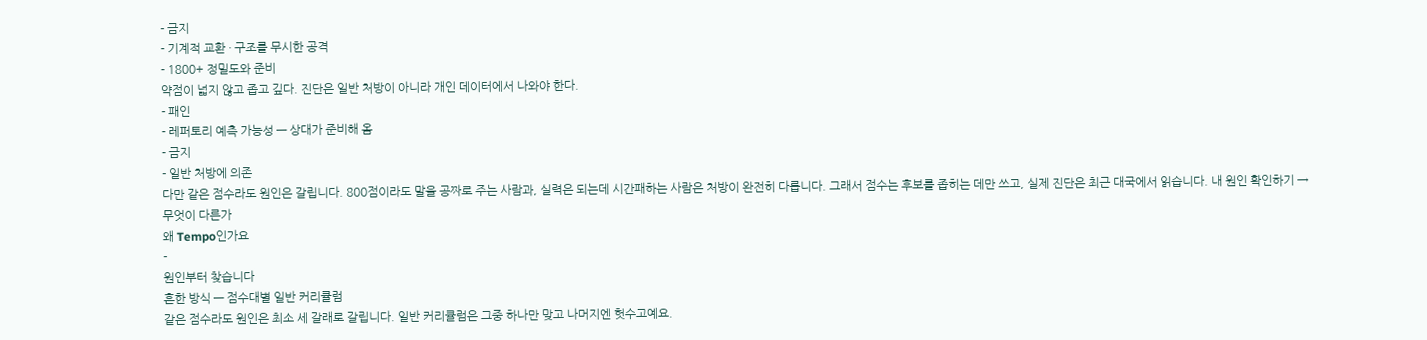- 금지
- 기계적 교환 · 구조를 무시한 공격
- 1800+ 정밀도와 준비
약점이 넓지 않고 좁고 깊다. 진단은 일반 처방이 아니라 개인 데이터에서 나와야 한다.
- 패인
- 레퍼토리 예측 가능성 — 상대가 준비해 옴
- 금지
- 일반 처방에 의존
다만 같은 점수라도 원인은 갈립니다. 800점이라도 말을 공짜로 주는 사람과, 실력은 되는데 시간패하는 사람은 처방이 완전히 다릅니다. 그래서 점수는 후보를 좁히는 데만 쓰고, 실제 진단은 최근 대국에서 읽습니다. 내 원인 확인하기 →
무엇이 다른가
왜 Tempo인가요
-
원인부터 찾습니다
흔한 방식 — 점수대별 일반 커리큘럼
같은 점수라도 원인은 최소 세 갈래로 갈립니다. 일반 커리큘럼은 그중 하나만 맞고 나머지엔 헛수고예요.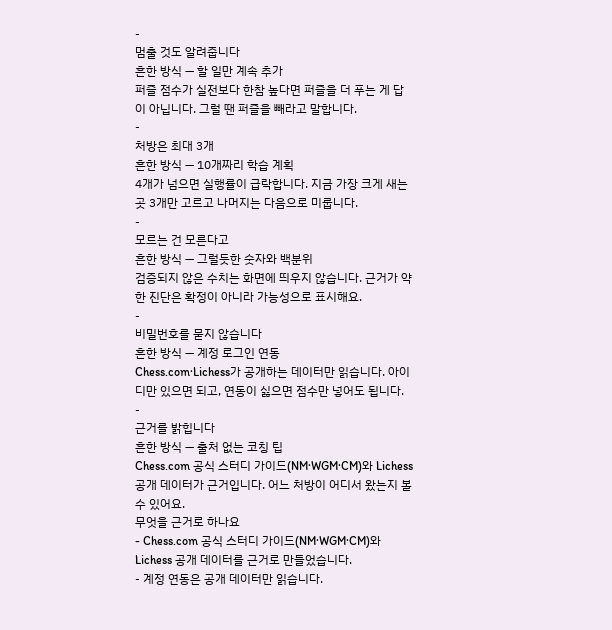-
멈출 것도 알려줍니다
흔한 방식 — 할 일만 계속 추가
퍼즐 점수가 실전보다 한참 높다면 퍼즐을 더 푸는 게 답이 아닙니다. 그럴 땐 퍼즐을 빼라고 말합니다.
-
처방은 최대 3개
흔한 방식 — 10개짜리 학습 계획
4개가 넘으면 실행률이 급락합니다. 지금 가장 크게 새는 곳 3개만 고르고 나머지는 다음으로 미룹니다.
-
모르는 건 모른다고
흔한 방식 — 그럴듯한 숫자와 백분위
검증되지 않은 수치는 화면에 띄우지 않습니다. 근거가 약한 진단은 확정이 아니라 가능성으로 표시해요.
-
비밀번호를 묻지 않습니다
흔한 방식 — 계정 로그인 연동
Chess.com·Lichess가 공개하는 데이터만 읽습니다. 아이디만 있으면 되고, 연동이 싫으면 점수만 넣어도 됩니다.
-
근거를 밝힙니다
흔한 방식 — 출처 없는 코칭 팁
Chess.com 공식 스터디 가이드(NM·WGM·CM)와 Lichess 공개 데이터가 근거입니다. 어느 처방이 어디서 왔는지 볼 수 있어요.
무엇을 근거로 하나요
- Chess.com 공식 스터디 가이드(NM·WGM·CM)와 Lichess 공개 데이터를 근거로 만들었습니다.
- 계정 연동은 공개 데이터만 읽습니다.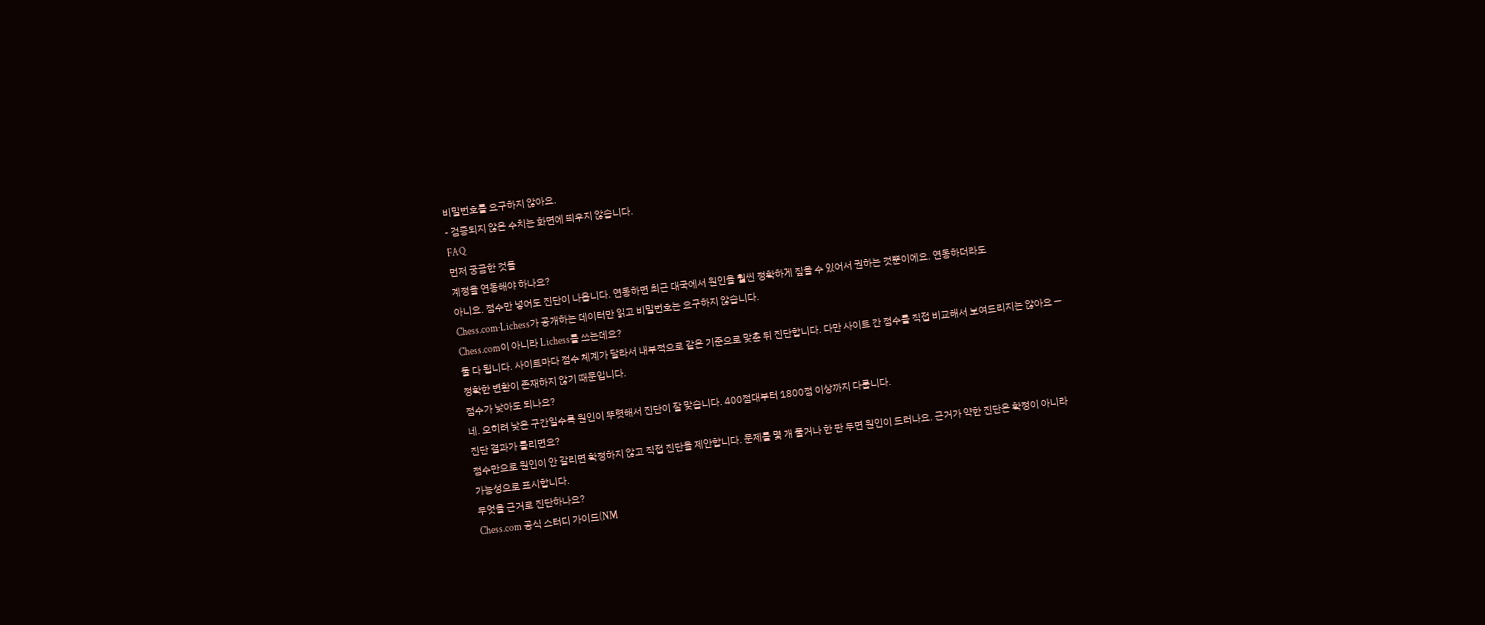비밀번호를 요구하지 않아요.
- 검증되지 않은 수치는 화면에 띄우지 않습니다.
FAQ
먼저 궁금한 것들
계정을 연동해야 하나요?
아니요. 점수만 넣어도 진단이 나옵니다. 연동하면 최근 대국에서 원인을 훨씬 정확하게 짚을 수 있어서 권하는 것뿐이에요. 연동하더라도 Chess.com·Lichess가 공개하는 데이터만 읽고 비밀번호는 요구하지 않습니다.
Chess.com이 아니라 Lichess를 쓰는데요?
둘 다 됩니다. 사이트마다 점수 체계가 달라서 내부적으로 같은 기준으로 맞춘 뒤 진단합니다. 다만 사이트 간 점수를 직접 비교해서 보여드리지는 않아요 — 정확한 변환이 존재하지 않기 때문입니다.
점수가 낮아도 되나요?
네. 오히려 낮은 구간일수록 원인이 뚜렷해서 진단이 잘 맞습니다. 400점대부터 1800점 이상까지 다룹니다.
진단 결과가 틀리면요?
점수만으로 원인이 안 갈리면 확정하지 않고 직접 진단을 제안합니다. 문제를 몇 개 풀거나 한 판 두면 원인이 드러나요. 근거가 약한 진단은 확정이 아니라 가능성으로 표시합니다.
무엇을 근거로 진단하나요?
Chess.com 공식 스터디 가이드(NM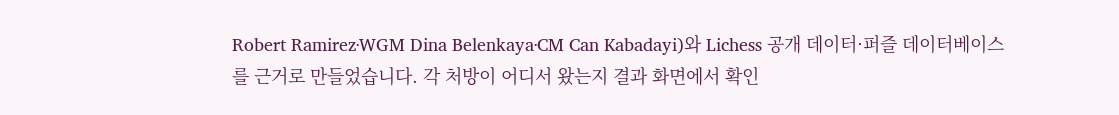Robert Ramirez·WGM Dina Belenkaya·CM Can Kabadayi)와 Lichess 공개 데이터·퍼즐 데이터베이스를 근거로 만들었습니다. 각 처방이 어디서 왔는지 결과 화면에서 확인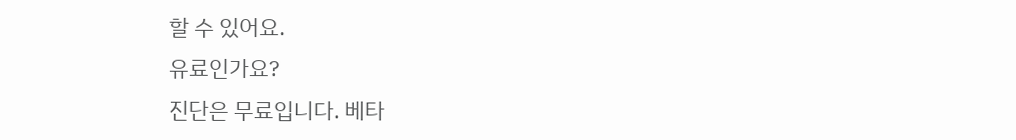할 수 있어요.
유료인가요?
진단은 무료입니다. 베타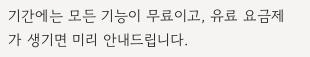기간에는 모든 기능이 무료이고, 유료 요금제가 생기면 미리 안내드립니다.